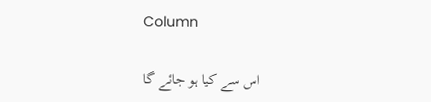Column

اس سے کیا ہو جائے گا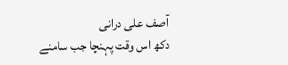آصف علی درانی
دکھ اس وقت پہنچا جب سامنے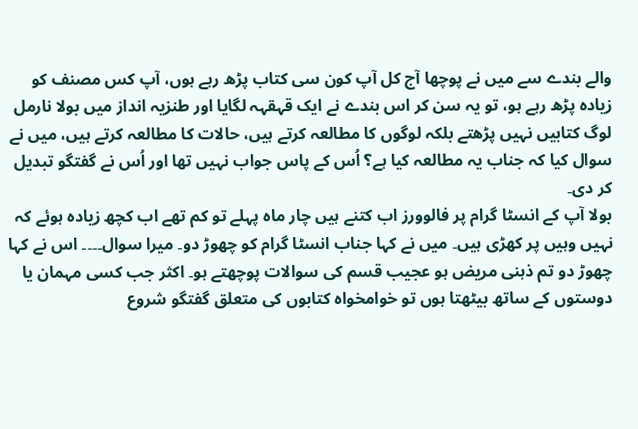والے بندے سے میں نے پوچھا آج کل آپ کون سی کتاب پڑھ رہے ہوں، آپ کس مصنف کو زیادہ پڑھ رہے ہو، تو یہ سن کر اس بندے نے ایک قہقہہ لگایا اور طنزیہ انداز میں بولا نارمل لوگ کتابیں نہیں پڑھتے بلکہ لوگوں کا مطالعہ کرتے ہیں، حالات کا مطالعہ کرتے ہیں، میں نے سوال کیا کہ جناب یہ مطالعہ کیا ہے؟ اُس کے پاس جواب نہیں تھا اور اُس نے گفتگو تبدیل کر دی۔
بولا آپ کے انسٹا گرام پر فالوورز اب کتنے ہیں چار ماہ پہلے تو کم تھے اب کچھ زیادہ ہوئے کہ نہیں وہیں پر کھڑی ہیں۔ میں نے کہا جناب انسٹا گرام کو چھوڑ دو۔ میرا سوال۔۔۔۔ اس نے کہا چھوڑ دو تم ذہنی مریض ہو عجیب قسم کی سوالات پوچھتے ہو۔ اکثر جب کسی مہمان یا دوستوں کے ساتھ بیٹھتا ہوں تو خوامخواہ کتابوں کی متعلق گفتگو شروع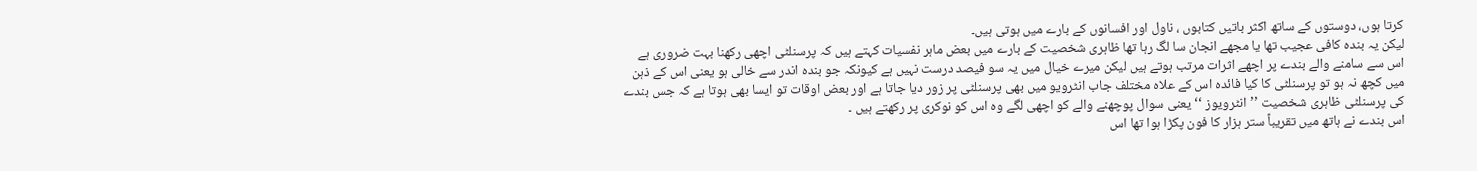کرتا ہوں، دوستوں کے ساتھ اکثر باتیں کتابوں ، ناول اور افسانوں کے بارے میں ہوتی ہیں۔
لیکن یہ بندہ کافی عجیب تھا یا مجھے انجان سا لگ رہا تھا ظاہری شخصیت کے بارے میں بعض ماہر نفسیات کہتے ہیں کہ پرسنلٹی اچھی رکھنا بہت ضروری ہے اس سے سامنے والے بندے پر اچھے اثرات مرتب ہوتے ہیں لیکن میرے خیال میں یہ سو فیصد درست نہیں ہے کیونکہ جو بندہ اندر سے خالی ہو یعنی اس کے ذہن میں کچھ نہ ہو تو پرسنلٹی کا کیا فائدہ اس کے علاہ مختلف جاب انٹرویو میں بھی پرسنلٹی پر زور دیا جاتا ہے اور بعض اوقات تو ایسا بھی ہوتا ہے کہ جس بندے کی پرسنلٹی ظاہری شخصیت ’’ انٹرویوز ‘‘ یعنی سوال پوچھنے والے کو اچھی لگے وہ اس کو نوکری پر رکھتے ہیں ۔
اس بندے نے ہاتھ میں تقریباً ستر ہزار کا فون پکڑا ہوا تھا اس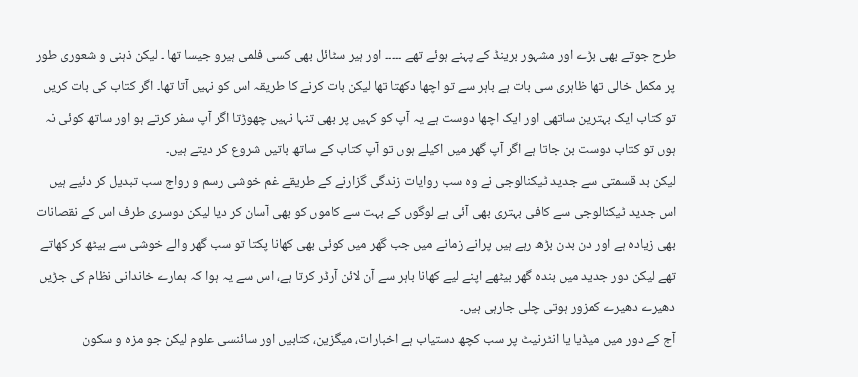طرح جوتے بھی بڑے اور مشہور برینڈ کے پہنے ہوئے تھے ۔۔۔۔۔ اور ہیر سٹائل بھی کسی فلمی ہیرو جیسا تھا ۔ لیکن ذہنی و شعوری طور پر مکمل خالی تھا ظاہری سی بات ہے باہر سے تو اچھا دکھتا تھا لیکن بات کرنے کا طریقہ اس کو نہیں آتا تھا۔ اگر کتاب کی بات کریں تو کتاب ایک بہترین ساتھی اور ایک اچھا دوست ہے یہ آپ کو کہیں پر بھی تنہا نہیں چھوڑتا اگر آپ سفر کرتے ہو اور ساتھ کوئی نہ ہوں تو کتاب دوست بن جاتا ہے اگر آپ گھر میں اکیلے ہوں تو آپ کتاب کے ساتھ باتیں شروع کر دیتے ہیں۔
لیکن بد قسمتی سے جدید ٹیکنالوجی نے وہ سب روایات زندگی گزارنے کے طریقے غم خوشی رسم و رواج سب تبدیل کر دئیے ہیں اس جدید ٹیکنالوجی سے کافی بہتری بھی آئی ہے لوگوں کے بہت سے کاموں کو بھی آسان کر دیا لیکن دوسری طرف اس کے نقصانات بھی زیادہ ہے اور دن بدن بڑھ رہے ہیں پرانے زمانے میں جب گھر میں کوئی بھی کھانا پکتا تو سب گھر والے خوشی سے بیٹھ کر کھاتے تھے لیکن دور جدید میں بندہ گھر بیٹھے اپنے لیے کھانا باہر سے آن لائن آرڈر کرتا ہے، اس سے یہ ہوا کہ ہمارے خاندانی نظام کی جڑیں دھیرے دھیرے کمزور ہوتی چلی جارہی ہیں۔
آج کے دور میں میڈیا یا انٹرنیٹ پر سب کچھ دستیاب ہے اخبارات، میگزین، کتابیں اور سائنسی علوم لیکن جو مزہ و سکون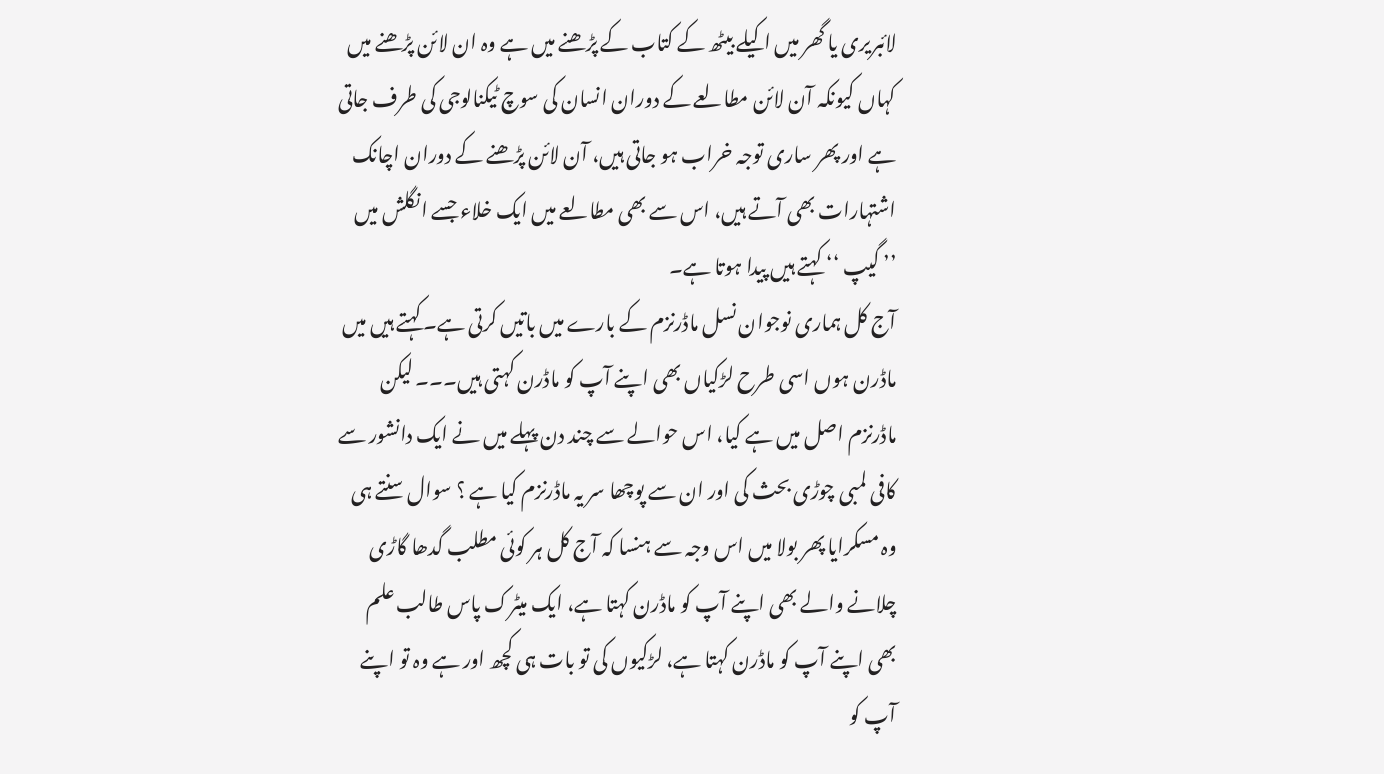لائبریری یا گھر میں اکیلے بیٹھ کے کتاب کے پڑھنے میں ہے وہ ان لائن پڑھنے میں کہاں کیونکہ آن لائن مطالعے کے دوران انسان کی سوچ ٹیکنالوجی کی طرف جاتی ہے اور پھر ساری توجہ خراب ہو جاتی ہیں، آن لائن پڑھنے کے دوران اچانک اشتہارات بھی آتے ہیں، اس سے بھی مطالعے میں ایک خلاء جسے انگلش میں ’’ گیپ ‘‘ کہتے ہیں پیدا ہوتا ہے۔
آج کل ہماری نوجوان نسل ماڈرنزم کے بارے میں باتیں کرتی ہے۔ کہتے ہیں میں ماڈرن ہوں اسی طرح لڑکیاں بھی اپنے آپ کو ماڈرن کہتی ہیں۔۔۔ لیکن ماڈرنزم اصل میں ہے کیا، اس حوالے سے چند دن پہلے میں نے ایک دانشور سے کافی لمبی چوڑی بحث کی اور ان سے پوچھا سر یہ ماڈرنزم کیا ہے ؟ سوال سنتے ہی وہ مسکرایا پھر بولا میں اس وجہ سے ہنسا کہ آج کل ہر کوئی مطلب گدھا گاڑی چلانے والے بھی اپنے آپ کو ماڈرن کہتا ہے، ایک میٹرک پاس طالب علم بھی اپنے آپ کو ماڈرن کہتا ہے، لڑکیوں کی تو بات ہی کچھ اور ہے وہ تو اپنے آپ کو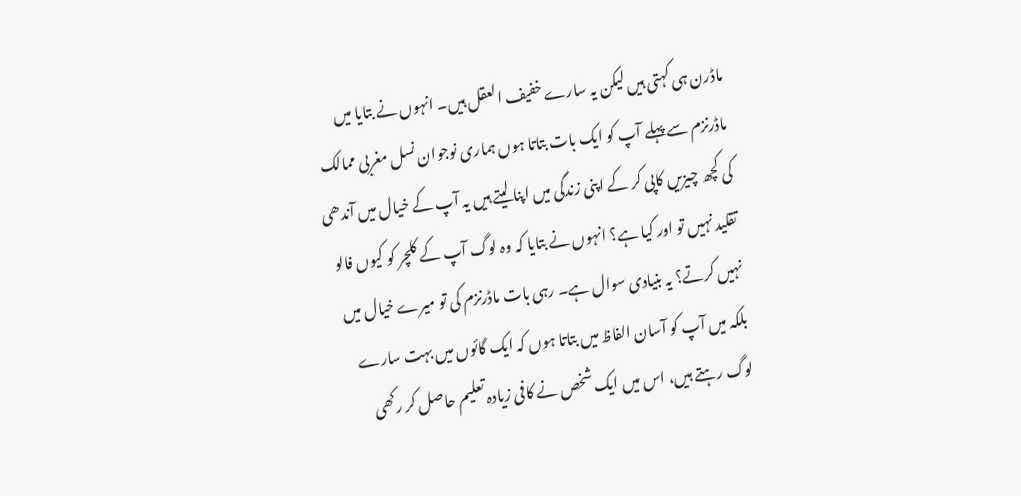ماڈرن ہی کہتی ہیں لیکن یہ سارے خفیف العقل ہیں۔ انہوں نے بتایا میں ماڈرنزم سے پہلے آپ کو ایک بات بتاتا ہوں ہماری نوجوان نسل مغربی ممالک کی کچھ چیزیں کاپی کر کے اپنی زندگی میں اپنا لیتے ہیں یہ آپ کے خیال میں آندھی تقلید نہیں تو اور کیا ہے؟ انہوں نے بتایا کہ وہ لوگ آپ کے کلچر کو کیوں فالو نہیں کرتے؟ یہ بنیادی سوال ہے۔ رہی بات ماڈرنزم کی تو میرے خیال میں بلکہ میں آپ کو آسان الفاظ میں بتاتا ہوں کہ ایک گائوں میں بہت سارے لوگ رہتے ہیں، اس میں ایک شخص نے کافی زیادہ تعلیم حاصل کر رکھی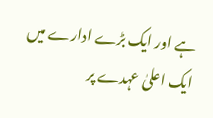ہے اور ایک بڑے ادارے میں ایک اعلیٰ عہدے پر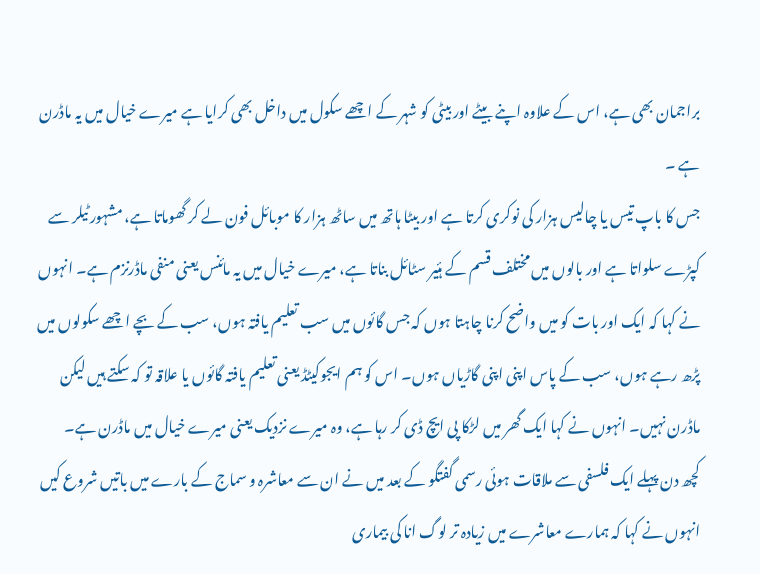براجمان بھی ہے، اس کے علاوہ اپنے بیٹے اور بیٹی کو شہر کے اچھے سکول میں داخل بھی کرایا ہے میرے خیال میں یہ ماڈرن ہے ۔
جس کا باپ تیس یا چالیس ہزار کی نوکری کرتا ہے اور بیٹا ہاتھ میں ساٹھ ہزار کا موبائل فون لے کر گھوماتا ہے، مشہور ٹیلر سے کپڑے سلواتا ہے اور بالوں میں مختلف قسم کے ہئیر سٹائل بناتا ہے، میرے خیال میں یہ مائنس یعنی منفی ماڈرنزم ہے۔ انہوں نے کہا کہ ایک اور بات کو میں واضح کرنا چاہتا ہوں کہ جس گائوں میں سب تعلیم یافتہ ہوں، سب کے بچے اچھے سکولوں میں پڑھ رہے ہوں، سب کے پاس اپنی اپنی گاڑیاں ہوں۔ اس کو ہم ایجوکیٹڈ یعنی تعلیم یافتہ گائوں یا علاقہ تو کہ سکتے ہیں لیکن ماڈرن نہیں۔ انہوں نے کہا ایک گھر میں لڑکا پی ایچ ڈی کر رہا ہے، وہ میرے نزدیک یعنی میرے خیال میں ماڈرن ہے۔
کچھ دن پہلے ایک فلسفی سے ملاقات ہوئی رسمی گفتگو کے بعد میں نے ان سے معاشرہ و سماج کے بارے میں باتیں شروع کیں انہوں نے کہا کہ ہمارے معاشرے میں زیادہ تر لوگ انا کی بیماری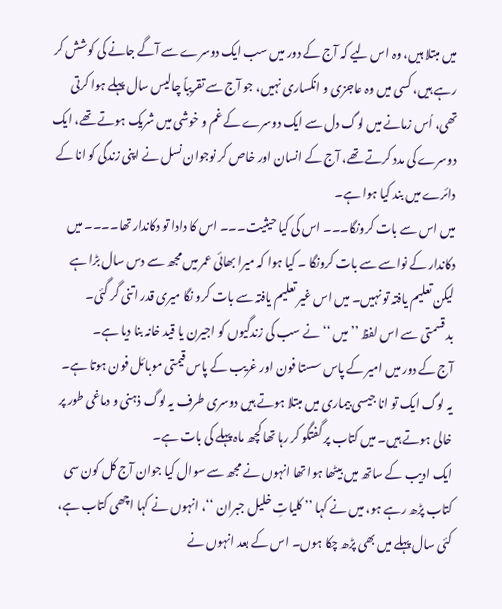میں مبتلا ہیں، وہ اس لیے کہ آج کے دور میں سب ایک دوسرے سے آگے جانے کی کوشش کر رہے ہیں، کسی میں وہ عاجزی و انکساری نہیں، جو آج سے تقریباً چالیس سال پہلے ہوا کرتی تھی، اُس زمانے میں لوگ دل سے ایک دوسرے کے غم و خوشی میں شریک ہوتے تھے، ایک دوسرے کی مدد کرتے تھے، آج کے انسان اور خاص کر نوجوان نسل نے اپنی زندگی کو انا کے دائرے میں بند کیا ہوا ہے۔
میں اس سے بات کرونگا۔۔۔ اس کی کیا حیثیت۔۔۔ اس کا دادا تو دکاندار تھا۔۔۔۔ میں دکاندار کے نواسے سے بات کرونگا ۔ کیا ہوا کہ میرا بھائی عمر میں مجھ سے دس سال بڑا ہے لیکن تعلیم یافتہ تو نہیں۔ میں اس غیر تعلیم یافتہ سے بات کرو نگا میری قدر اتنی گر گئی۔
بد قسمتی سے اس لفظ ’’ میں ‘‘ نے سب کی زندگیوں کو اجیرن یا قید خانہ بنا دیا ہے۔
آج کے دور میں امیر کے پاس سستا فون اور غریب کے پاس قیمتی موبائل فون ہوتا ہے۔
یہ لوگ ایک تو انا جیسی بیماری میں مبتلا ہوتے ہیں دوسری طرف یہ لوگ ذہنی و دماغی طور پر خالی ہوتے ہیں۔ میں کتاب پر گفتگو کر رہا تھا کچھ ماہ پہلے کی بات ہے۔
ایک ادیب کے ساتھ میں بیٹھا ہوا تھا انہوں نے مجھ سے سوال کیا جوان آج کل کون سی کتاب پڑھ رہے ہو، میں نے کہا ’’ کلیاتِ خلیل جبران ‘‘، انہوں نے کہا اچھی کتاب ہے، کئی سال پہلے میں بھی پڑھ چکا ہوں۔ اس کے بعد انہوں نے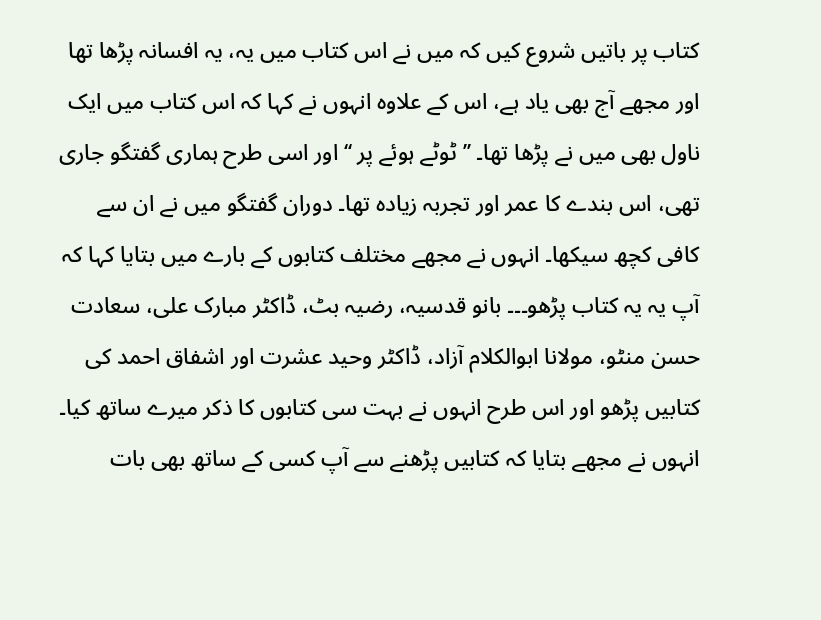کتاب پر باتیں شروع کیں کہ میں نے اس کتاب میں یہ، یہ افسانہ پڑھا تھا اور مجھے آج بھی یاد ہے، اس کے علاوہ انہوں نے کہا کہ اس کتاب میں ایک ناول بھی میں نے پڑھا تھا۔ ’’ ٹوٹے ہوئے پر ‘‘ اور اسی طرح ہماری گفتگو جاری تھی، اس بندے کا عمر اور تجربہ زیادہ تھا۔ دوران گفتگو میں نے ان سے کافی کچھ سیکھا۔ انہوں نے مجھے مختلف کتابوں کے بارے میں بتایا کہا کہ آپ یہ یہ کتاب پڑھو۔۔۔ بانو قدسیہ، رضیہ بٹ، ڈاکٹر مبارک علی، سعادت حسن منٹو، مولانا ابوالکلام آزاد، ڈاکٹر وحید عشرت اور اشفاق احمد کی کتابیں پڑھو اور اس طرح انہوں نے بہت سی کتابوں کا ذکر میرے ساتھ کیا۔ انہوں نے مجھے بتایا کہ کتابیں پڑھنے سے آپ کسی کے ساتھ بھی بات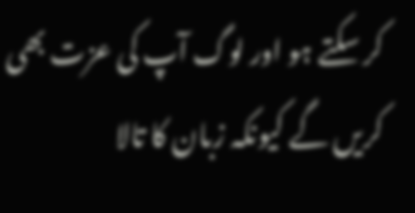کر سکتے ہو اور لوگ آپ کی عزت بھی کریں گے کیونکہ زبان کا تالا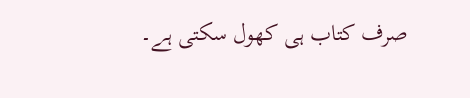صرف کتاب ہی کھول سکتی ہے۔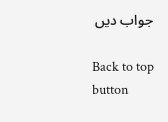جواب دیں

Back to top button